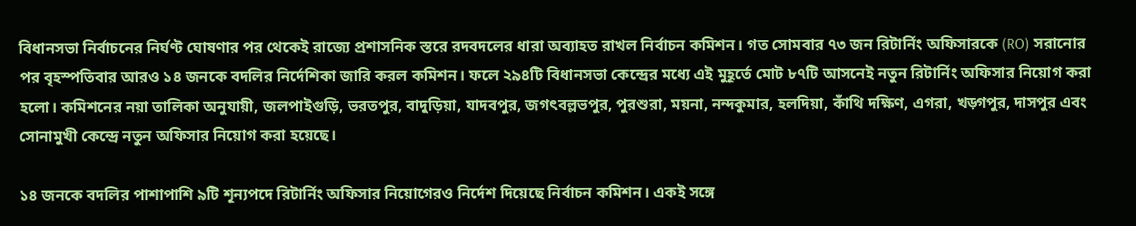বিধানসভা নির্বাচনের নির্ঘণ্ট ঘোষণার পর থেকেই রাজ্যে প্রশাসনিক স্তরে রদবদলের ধারা অব্যাহত রাখল নির্বাচন কমিশন। গত সোমবার ৭৩ জন রিটার্নিং অফিসারকে (RO) সরানোর পর বৃহস্পতিবার আরও ১৪ জনকে বদলির নির্দেশিকা জারি করল কমিশন। ফলে ২৯৪টি বিধানসভা কেন্দ্রের মধ্যে এই মুহূর্তে মোট ৮৭টি আসনেই নতুন রিটার্নিং অফিসার নিয়োগ করা হলো। কমিশনের নয়া তালিকা অনুযায়ী, জলপাইগুড়ি, ভরতপুর, বাদুড়িয়া, যাদবপুর, জগৎবল্লভপুর, পুরশুরা, ময়না, নন্দকুমার, হলদিয়া, কাঁথি দক্ষিণ, এগরা, খড়্গপুর, দাসপুর এবং সোনামুখী কেন্দ্রে নতুন অফিসার নিয়োগ করা হয়েছে।

১৪ জনকে বদলির পাশাপাশি ৯টি শূন্যপদে রিটার্নিং অফিসার নিয়োগেরও নির্দেশ দিয়েছে নির্বাচন কমিশন। একই সঙ্গে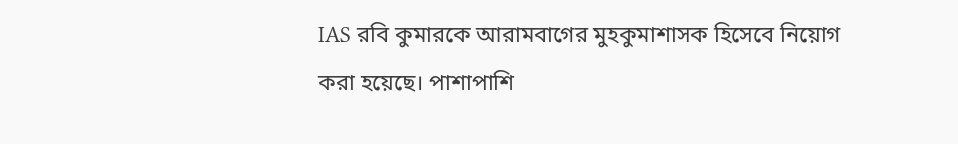IAS রবি কুমারকে আরামবাগের মুহকুমাশাসক হিসেবে নিয়োগ করা হয়েছে। পাশাপাশি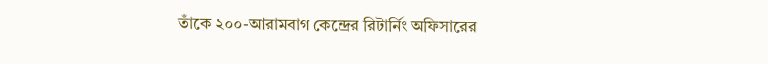তাঁকে ২০০-আরামবাগ কেন্দ্রের রিটার্নিং অফিসারের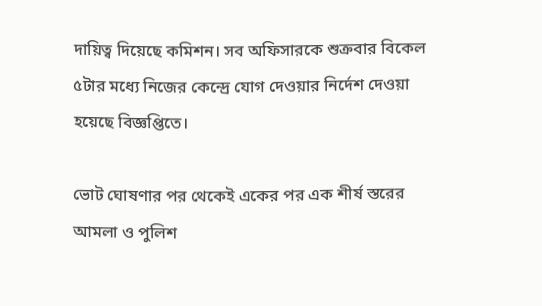দায়িত্ব দিয়েছে কমিশন। সব অফিসারকে শুক্রবার বিকেল ৫টার মধ্যে নিজের কেন্দ্রে যোগ দেওয়ার নির্দেশ দেওয়া হয়েছে বিজ্ঞপ্তিতে।

ভোট ঘোষণার পর থেকেই একের পর এক শীর্ষ স্তরের আমলা ও পুলিশ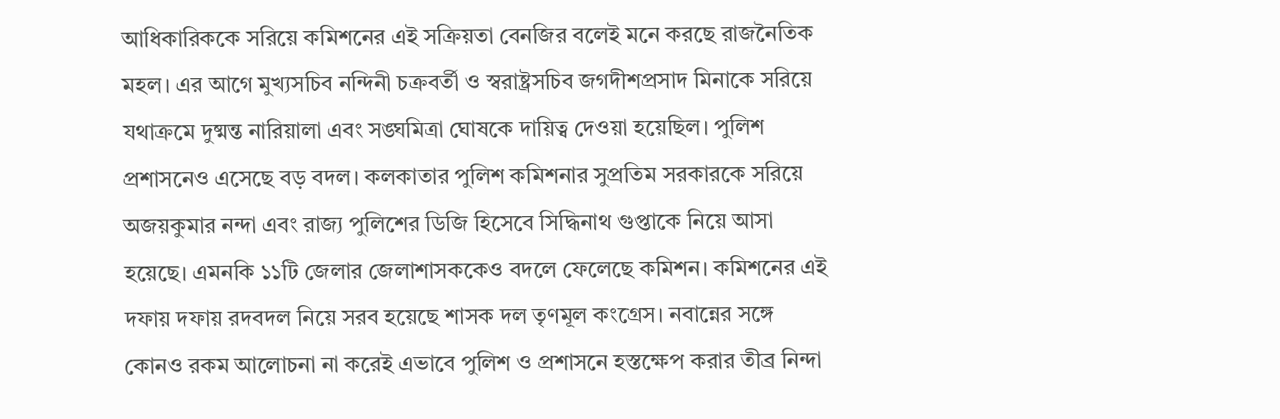আধিকারিককে সরিয়ে কমিশনের এই সক্রিয়তা বেনজির বলেই মনে করছে রাজনৈতিক মহল। এর আগে মুখ্যসচিব নন্দিনী চক্রবর্তী ও স্বরাষ্ট্রসচিব জগদীশপ্রসাদ মিনাকে সরিয়ে যথাক্রমে দুষ্মন্ত নারিয়ালা এবং সঙ্ঘমিত্রা ঘোষকে দায়িত্ব দেওয়া হয়েছিল। পুলিশ প্রশাসনেও এসেছে বড় বদল। কলকাতার পুলিশ কমিশনার সুপ্রতিম সরকারকে সরিয়ে অজয়কুমার নন্দা এবং রাজ্য পুলিশের ডিজি হিসেবে সিদ্ধিনাথ গুপ্তাকে নিয়ে আসা হয়েছে। এমনকি ১১টি জেলার জেলাশাসককেও বদলে ফেলেছে কমিশন। কমিশনের এই দফায় দফায় রদবদল নিয়ে সরব হয়েছে শাসক দল তৃণমূল কংগ্রেস। নবান্নের সঙ্গে কোনও রকম আলোচনা না করেই এভাবে পুলিশ ও প্রশাসনে হস্তক্ষেপ করার তীব্র নিন্দা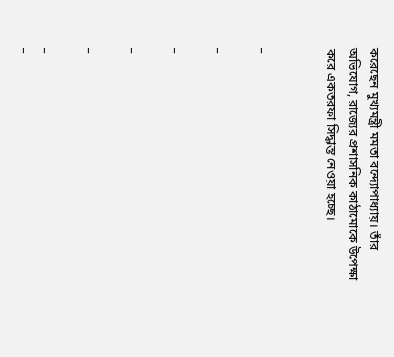করেছেন মুখ্যমন্ত্রী মমতা বন্দ্যোপাধ্যায়। তাঁর অভিযোগ, রাজ্যের প্রশাসনিক কাঠামোকে উপেক্ষা করে একতরফা সিদ্ধান্ত নেওয়া হচ্ছে।


_

_

_

_

_

_
_